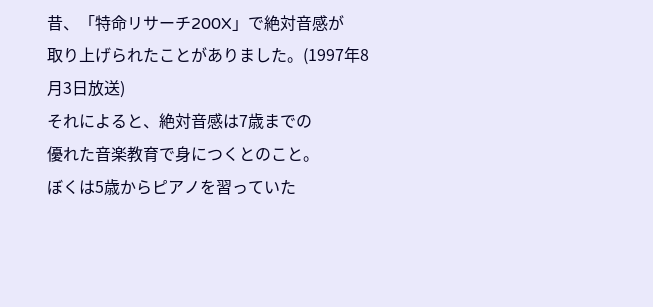昔、「特命リサーチ200X」で絶対音感が
取り上げられたことがありました。(1997年8月3日放送)
それによると、絶対音感は7歳までの
優れた音楽教育で身につくとのこと。
ぼくは5歳からピアノを習っていた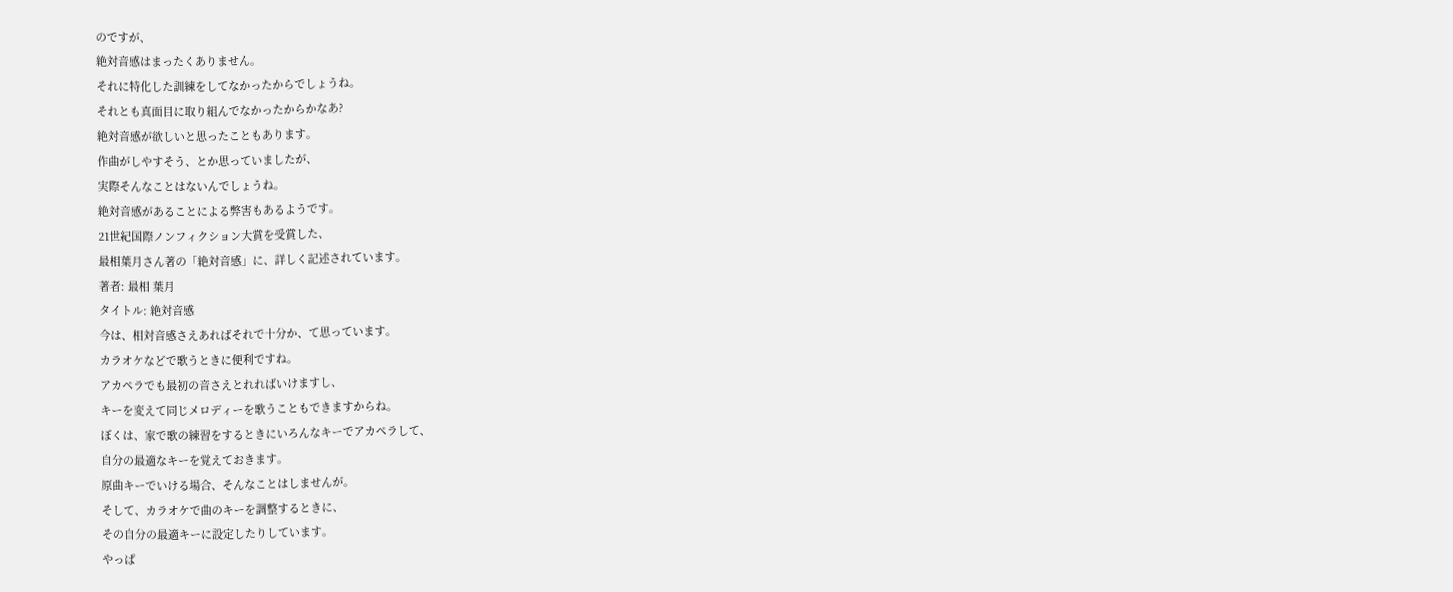のですが、
絶対音感はまったくありません。
それに特化した訓練をしてなかったからでしょうね。
それとも真面目に取り組んでなかったからかなあ?
絶対音感が欲しいと思ったこともあります。
作曲がしやすそう、とか思っていましたが、
実際そんなことはないんでしょうね。
絶対音感があることによる弊害もあるようです。
21世紀国際ノンフィクション大賞を受賞した、
最相葉月さん著の「絶対音感」に、詳しく記述されています。
著者: 最相 葉月
タイトル: 絶対音感
今は、相対音感さえあればそれで十分か、て思っています。
カラオケなどで歌うときに便利ですね。
アカペラでも最初の音さえとれればいけますし、
キーを変えて同じメロディーを歌うこともできますからね。
ぼくは、家で歌の練習をするときにいろんなキーでアカペラして、
自分の最適なキーを覚えておきます。
原曲キーでいける場合、そんなことはしませんが。
そして、カラオケで曲のキーを調整するときに、
その自分の最適キーに設定したりしています。
やっぱ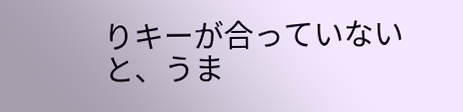りキーが合っていないと、うま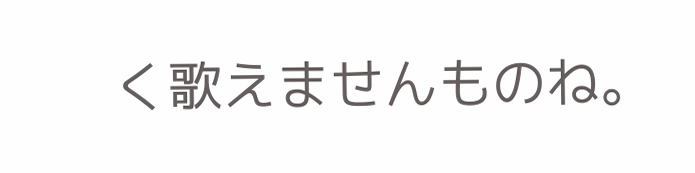く歌えませんものね。